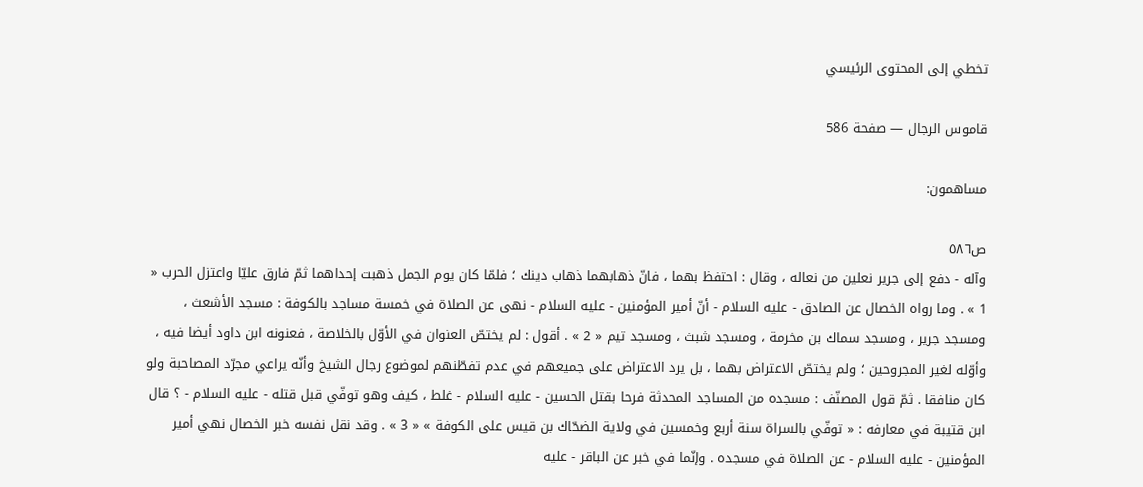تخطي إلى المحتوى الرئيسي

قاموس الرجال — صفحة 586

مساهمون:

ص٥٨٦
وآله - دفع إلى جرير نعلين من نعاله ، وقال : احتفظ بهما ، فانّ ذهابهما ذهاب دينك ؛ فلمّا كان يوم الجمل ذهبت إحداهما ثمّ فارق عليّا واعتزل الحرب « 1 » . وما رواه الخصال عن الصادق - عليه السلام - أنّ أمير المؤمنين - عليه السلام - نهى عن الصلاة في خمسة مساجد بالكوفة : مسجد الأشعث ، ومسجد جرير ، ومسجد سماك بن مخرمة ، ومسجد شبث ، ومسجد تيم « 2 » . أقول : لم يختصّ العنوان في الأوّل بالخلاصة ، فعنونه ابن داود أيضا فيه ، وأوّله لغير المجروحين ؛ ولم يختصّ الاعتراض بهما ، بل يرد الاعتراض على جميعهم في عدم تفطّنهم لموضوع رجال الشيخ وأنّه يراعي مجرّد المصاحبة ولو كان منافقا . ثمّ قول المصنّف : مسجده من المساجد المحدثة فرحا بقتل الحسين - عليه السلام - غلط ، كيف وهو توفّي قبل قتله - عليه السلام - ؟ قال ابن قتيبة في معارفه : « توفّي بالسراة سنة أربع وخمسين في ولاية الضحّاك بن قيس على الكوفة » « 3 » . وقد نقل نفسه خبر الخصال نهي أمير المؤمنين - عليه السلام - عن الصلاة في مسجده . وإنّما في خبر عن الباقر - عليه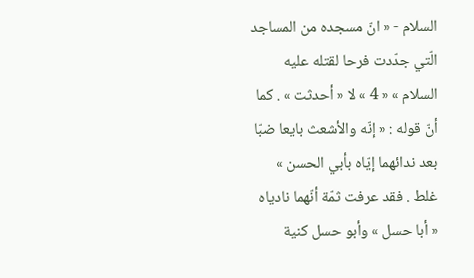السلام - « انّ مسجده من المساجد الّتي جدّدت فرحا لقتله عليه السلام » « 4 » لا « أحدثت » . كما أنّ قوله : « إنّه والأشعث بايعا ضبّا بعد ندائهما إيّاه بأبي الحسن » غلط . فقد عرفت ثمّة أنّهما نادياه « أبا حسل » وأبو حسل كنية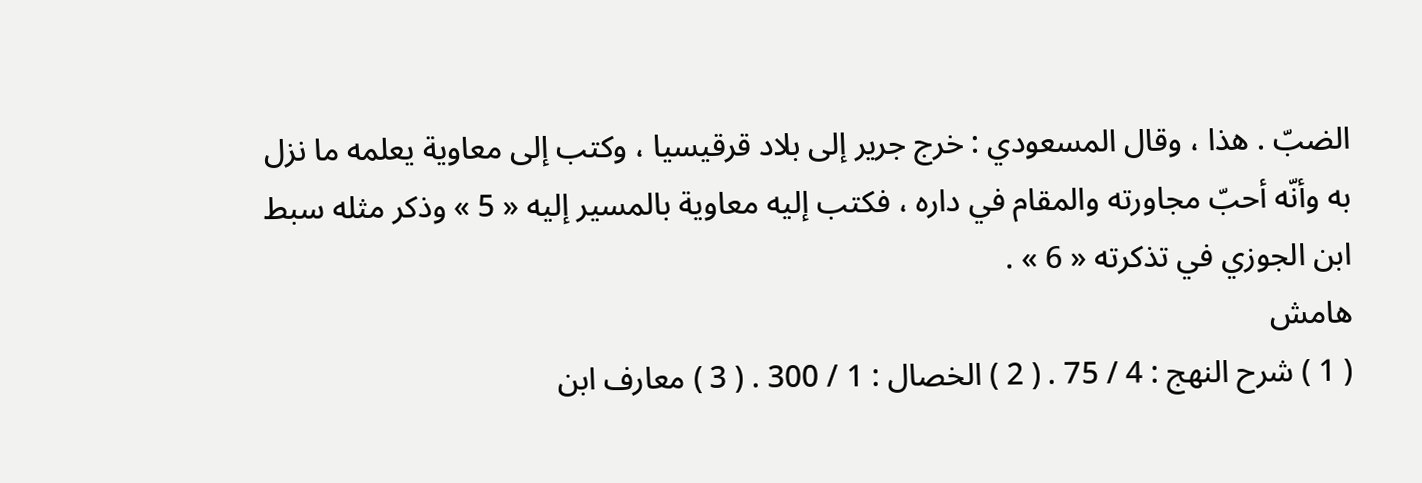الضبّ . هذا ، وقال المسعودي : خرج جرير إلى بلاد قرقيسيا ، وكتب إلى معاوية يعلمه ما نزل به وأنّه أحبّ مجاورته والمقام في داره ، فكتب إليه معاوية بالمسير إليه « 5 » وذكر مثله سبط ابن الجوزي في تذكرته « 6 » .
هامش
( 1 ) شرح النهج : 4 / 75 . ( 2 ) الخصال : 1 / 300 . ( 3 ) معارف ابن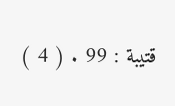قتيبة : 99 . ( 4 )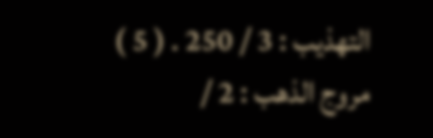التهذيب : 3 / 250 . ( 5 ) مروج الذهب : 2 /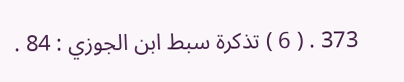373 . ( 6 ) تذكرة سبط ابن الجوزي : 84 .